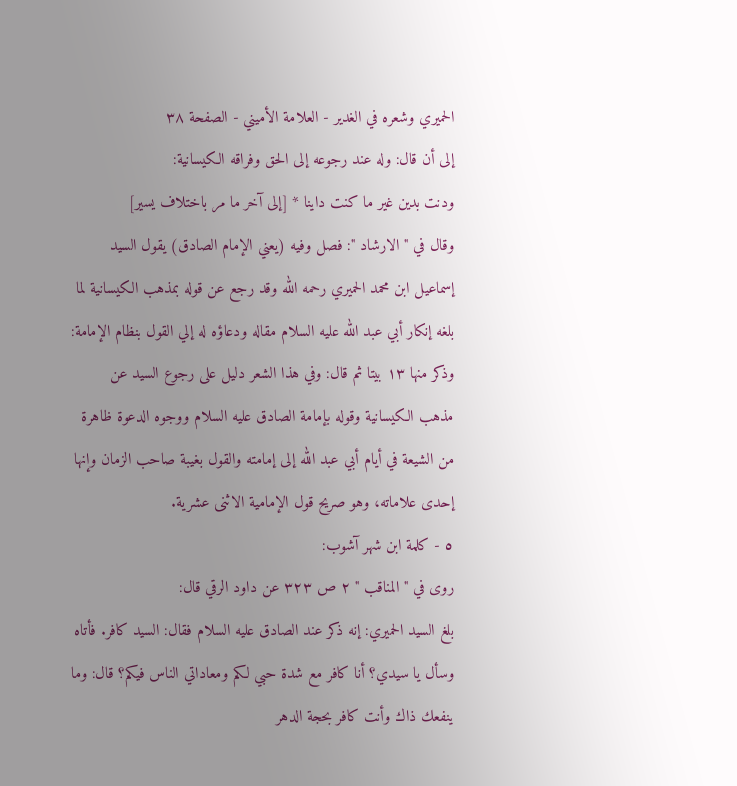الحميري وشعره في الغدير - العلامة الأميني - الصفحة ٣٨
إلى أن قال: وله عند رجوعه إلى الحق وفراقه الكيسانية:
ودنت بدين غير ما كنت داينا * [إلى آخر ما مر باختلاف يسير]
وقال في " الارشاد ": فصل وفيه (يعني الإمام الصادق) يقول السيد إسماعيل ابن محمد الحميري رحمه الله وقد رجع عن قوله بمذهب الكيسانية لما بلغه إنكار أبي عبد الله عليه السلام مقاله ودعاؤه له إلي القول بنظام الإمامة:
وذكر منها ١٣ بيتا ثم قال: وفي هذا الشعر دليل على رجوع السيد عن مذهب الكيسانية وقوله بإمامة الصادق عليه السلام ووجوه الدعوة ظاهرة من الشيعة في أيام أبي عبد الله إلى إمامته والقول بغيبة صاحب الزمان وإنها إحدى علاماته، وهو صريح قول الإمامية الاثنى عشرية.
٥ - كلمة ابن شهر آشوب:
روى في " المناقب " ٢ ص ٣٢٣ عن داود الرقي قال:
بلغ السيد الحميري: إنه ذكر عند الصادق عليه السلام فقال: السيد كافر. فأتاه وسأل يا سيدي؟ أنا كافر مع شدة حبي لكم ومعاداتي الناس فيكم؟ قال: وما ينفعك ذاك وأنت كافر بحجة الدهر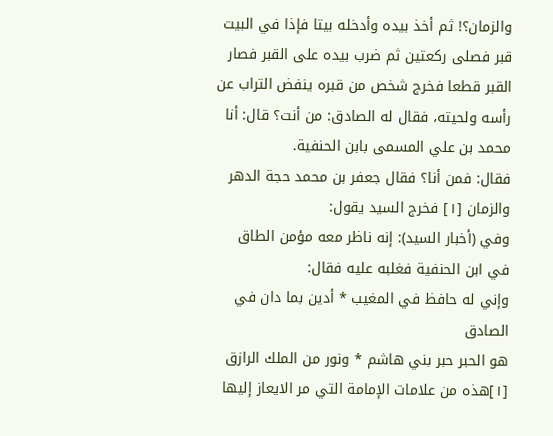والزمان؟! ثم أخذ بيده وأدخله بيتا فإذا في البيت قبر فصلى ركعتين ثم ضرب بيده على القبر فصار القبر قطعا فخرج شخص من قبره ينفض التراب عن رأسه ولحيته، فقال له الصادق: من أنت؟ قال: أنا محمد بن علي المسمى بابن الحنفية.
فقال: فمن أنا؟ فقال جعفر بن محمد حجة الدهر والزمان [١] فخرج السيد يقول:
وفي (أخبار السيد): إنه ناظر معه مؤمن الطاق في ابن الحنفية فغلبه عليه فقال:
وإني له حافظ في المغيب * أدين بما دان في الصادق
هو الحبر حبر بني هاشم * ونور من الملك الرازق
[١]هذه من علامات الإمامة التي مر الايعاز إليها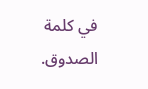في كلمة الصدوق.